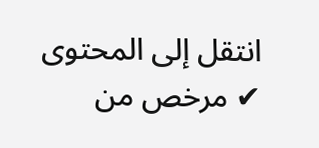انتقل إلى المحتوى
✔ مرخص من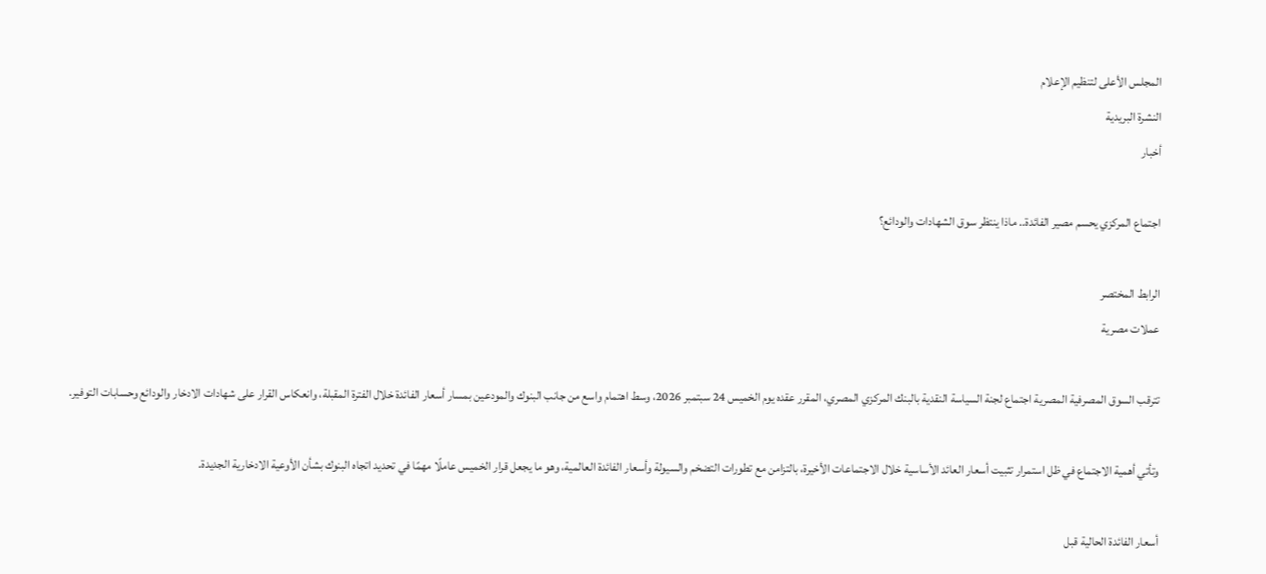المجلس الأعلى لتنظيم الإعلام
النشرة البريدية
أخبار

اجتماع المركزي يحسم مصير الفائدة.. ماذا ينتظر سوق الشهادات والودائع؟

الرابط المختصر
عملات مصرية

تترقب السوق المصرفية المصرية اجتماع لجنة السياسة النقدية بالبنك المركزي المصري، المقرر عقده يوم الخميس 24 سبتمبر 2026، وسط اهتمام واسع من جانب البنوك والمودعين بمسار أسعار الفائدة خلال الفترة المقبلة، وانعكاس القرار على شهادات الادخار والودائع وحسابات التوفير.

وتأتي أهمية الاجتماع في ظل استمرار تثبيت أسعار العائد الأساسية خلال الاجتماعات الأخيرة، بالتزامن مع تطورات التضخم والسيولة وأسعار الفائدة العالمية، وهو ما يجعل قرار الخميس عاملًا مهمًا في تحديد اتجاه البنوك بشأن الأوعية الادخارية الجديدة.

أسعار الفائدة الحالية قبل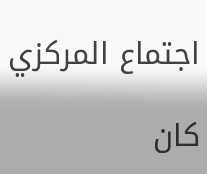اجتماع المركزي

كان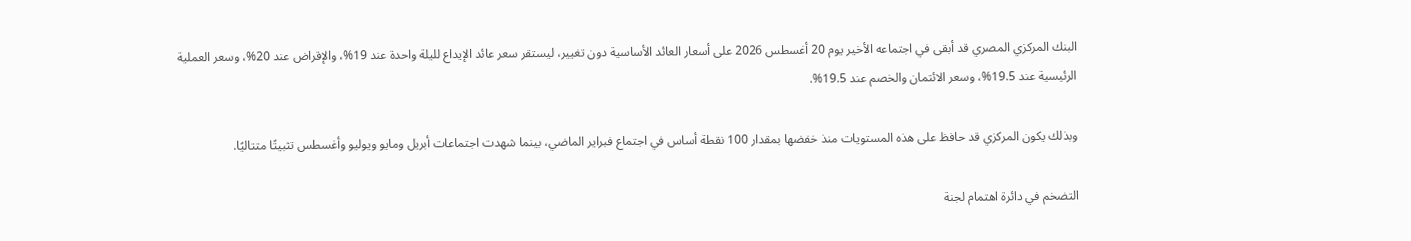البنك المركزي المصري قد أبقى في اجتماعه الأخير يوم 20 أغسطس 2026 على أسعار العائد الأساسية دون تغيير، ليستقر سعر عائد الإيداع لليلة واحدة عند 19%، والإقراض عند 20%، وسعر العملية الرئيسية عند 19.5%، وسعر الائتمان والخصم عند 19.5%.

وبذلك يكون المركزي قد حافظ على هذه المستويات منذ خفضها بمقدار 100 نقطة أساس في اجتماع فبراير الماضي، بينما شهدت اجتماعات أبريل ومايو ويوليو وأغسطس تثبيتًا متتاليًا.

التضخم في دائرة اهتمام لجنة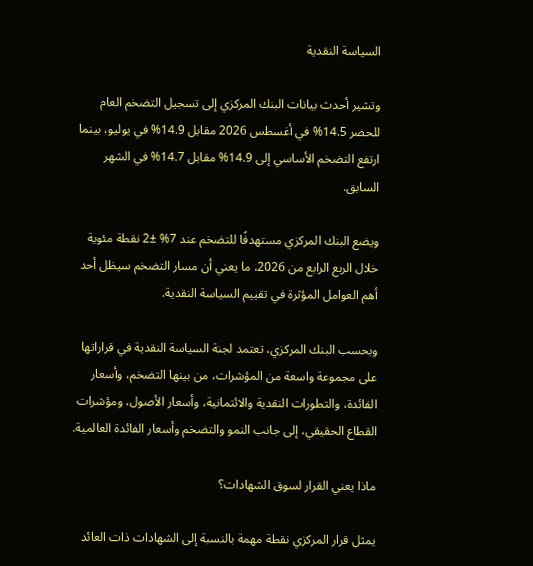السياسة النقدية

وتشير أحدث بيانات البنك المركزي إلى تسجيل التضخم العام للحضر 14.5% في أغسطس 2026 مقابل 14.9% في يوليو، بينما ارتفع التضخم الأساسي إلى 14.9% مقابل 14.7% في الشهر السابق.

ويضع البنك المركزي مستهدفًا للتضخم عند 7% ±2 نقطة مئوية خلال الربع الرابع من 2026، ما يعني أن مسار التضخم سيظل أحد أهم العوامل المؤثرة في تقييم السياسة النقدية.

وبحسب البنك المركزي، تعتمد لجنة السياسة النقدية في قراراتها على مجموعة واسعة من المؤشرات، من بينها التضخم، وأسعار الفائدة، والتطورات النقدية والائتمانية، وأسعار الأصول، ومؤشرات القطاع الحقيقي، إلى جانب النمو والتضخم وأسعار الفائدة العالمية.

ماذا يعني القرار لسوق الشهادات؟

يمثل قرار المركزي نقطة مهمة بالنسبة إلى الشهادات ذات العائد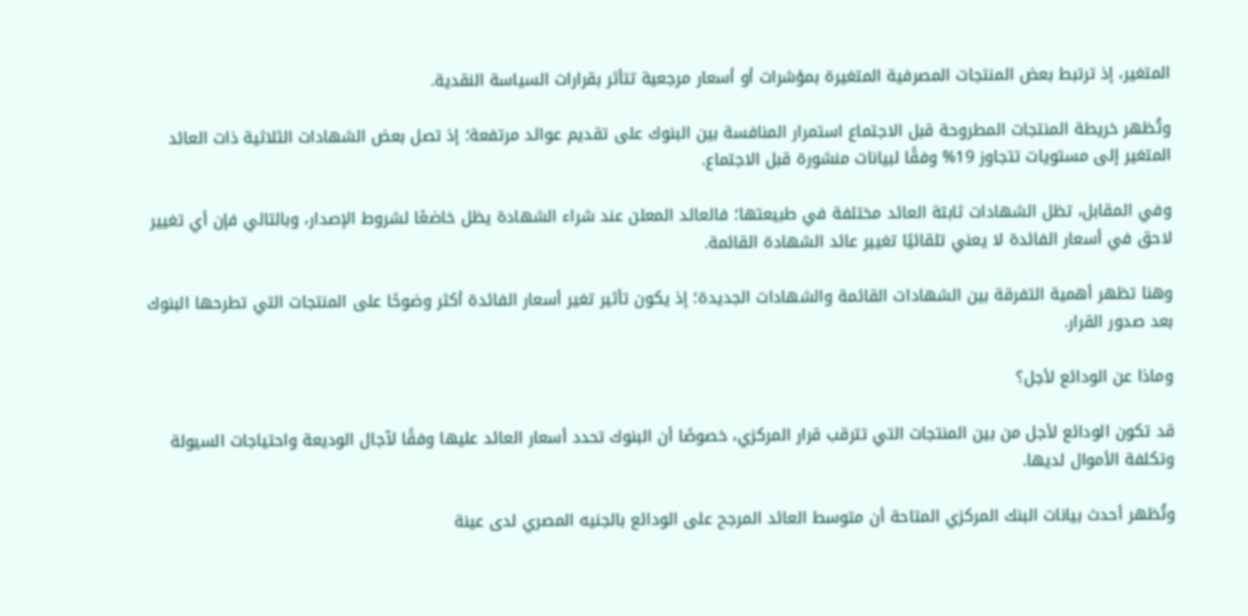المتغير، إذ ترتبط بعض المنتجات المصرفية المتغيرة بمؤشرات أو أسعار مرجعية تتأثر بقرارات السياسة النقدية.

وتُظهر خريطة المنتجات المطروحة قبل الاجتماع استمرار المنافسة بين البنوك على تقديم عوائد مرتفعة؛ إذ تصل بعض الشهادات الثلاثية ذات العائد المتغير إلى مستويات تتجاوز 19% وفقًا لبيانات منشورة قبل الاجتماع.

وفي المقابل، تظل الشهادات ثابتة العائد مختلفة في طبيعتها؛ فالعائد المعلن عند شراء الشهادة يظل خاضعًا لشروط الإصدار، وبالتالي فإن أي تغيير لاحق في أسعار الفائدة لا يعني تلقائيًا تغيير عائد الشهادة القائمة.

وهنا تظهر أهمية التفرقة بين الشهادات القائمة والشهادات الجديدة؛ إذ يكون تأثير تغير أسعار الفائدة أكثر وضوحًا على المنتجات التي تطرحها البنوك بعد صدور القرار.

وماذا عن الودائع لأجل؟

قد تكون الودائع لأجل من بين المنتجات التي تترقب قرار المركزي، خصوصًا أن البنوك تحدد أسعار العائد عليها وفقًا لآجال الوديعة واحتياجات السيولة وتكلفة الأموال لديها.

وتُظهر أحدث بيانات البنك المركزي المتاحة أن متوسط العائد المرجح على الودائع بالجنيه المصري لدى عينة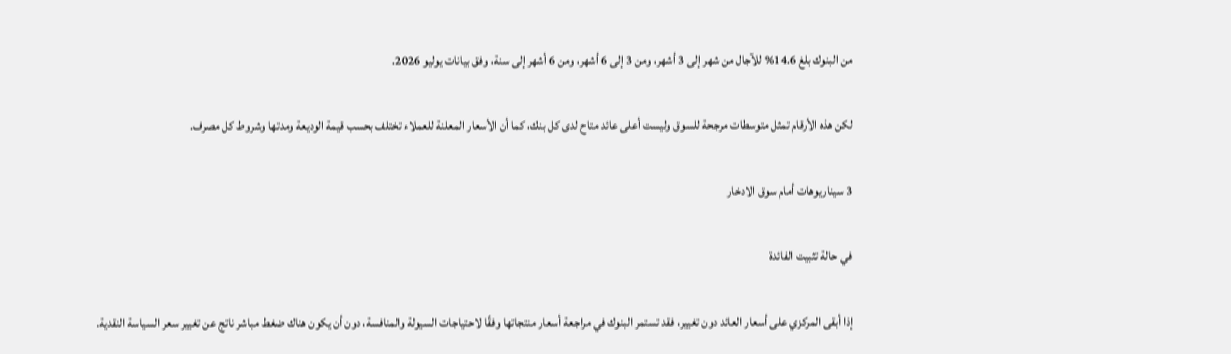من البنوك بلغ 14.6% للآجال من شهر إلى 3 أشهر، ومن 3 إلى 6 أشهر، ومن 6 أشهر إلى سنة، وفق بيانات يوليو 2026.

لكن هذه الأرقام تمثل متوسطات مرجحة للسوق وليست أعلى عائد متاح لدى كل بنك، كما أن الأسعار المعلنة للعملاء تختلف بحسب قيمة الوديعة ومدتها وشروط كل مصرف.

3 سيناريوهات أمام سوق الادخار

في حالة تثبيت الفائدة

إذا أبقى المركزي على أسعار العائد دون تغيير، فقد تستمر البنوك في مراجعة أسعار منتجاتها وفقًا لاحتياجات السيولة والمنافسة، دون أن يكون هناك ضغط مباشر ناتج عن تغيير سعر السياسة النقدية.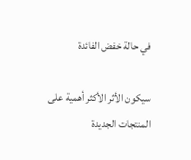في حالة خفض الفائدة

سيكون الأثر الأكثر أهمية على المنتجات الجديدة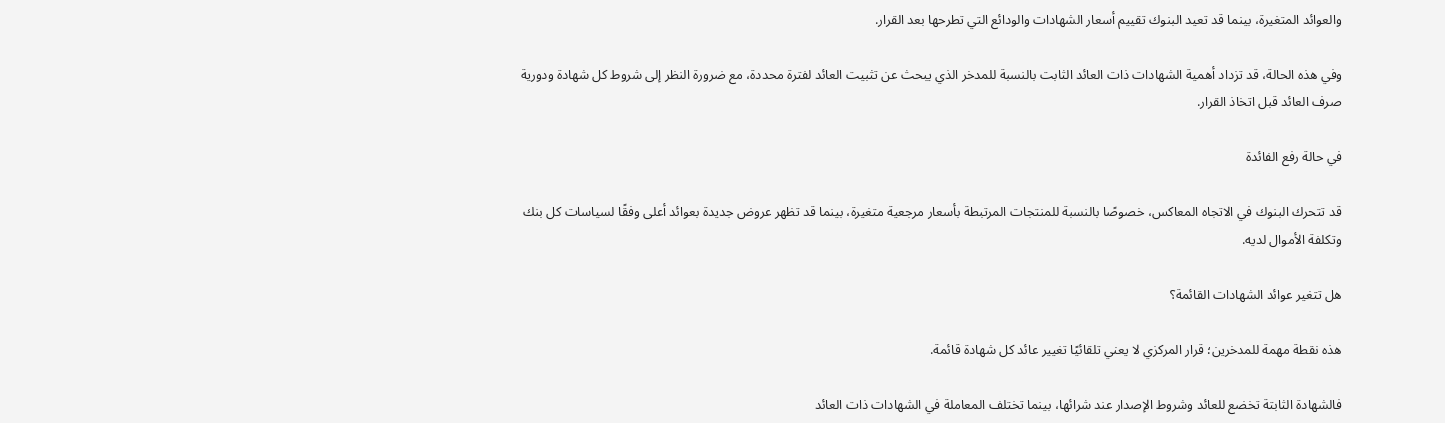والعوائد المتغيرة، بينما قد تعيد البنوك تقييم أسعار الشهادات والودائع التي تطرحها بعد القرار.

وفي هذه الحالة، قد تزداد أهمية الشهادات ذات العائد الثابت بالنسبة للمدخر الذي يبحث عن تثبيت العائد لفترة محددة، مع ضرورة النظر إلى شروط كل شهادة ودورية صرف العائد قبل اتخاذ القرار.

في حالة رفع الفائدة

قد تتحرك البنوك في الاتجاه المعاكس، خصوصًا بالنسبة للمنتجات المرتبطة بأسعار مرجعية متغيرة، بينما قد تظهر عروض جديدة بعوائد أعلى وفقًا لسياسات كل بنك وتكلفة الأموال لديه.

هل تتغير عوائد الشهادات القائمة؟

هذه نقطة مهمة للمدخرين؛ قرار المركزي لا يعني تلقائيًا تغيير عائد كل شهادة قائمة.

فالشهادة الثابتة تخضع للعائد وشروط الإصدار عند شرائها، بينما تختلف المعاملة في الشهادات ذات العائد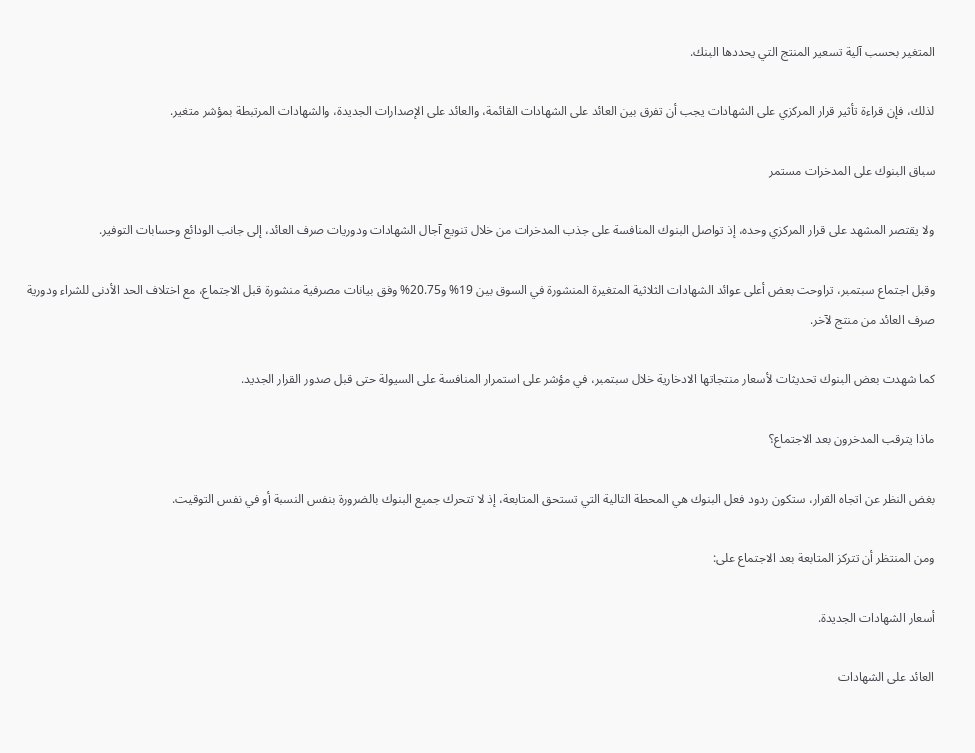المتغير بحسب آلية تسعير المنتج التي يحددها البنك.

لذلك، فإن قراءة تأثير قرار المركزي على الشهادات يجب أن تفرق بين العائد على الشهادات القائمة، والعائد على الإصدارات الجديدة، والشهادات المرتبطة بمؤشر متغير.

سباق البنوك على المدخرات مستمر

ولا يقتصر المشهد على قرار المركزي وحده، إذ تواصل البنوك المنافسة على جذب المدخرات من خلال تنويع آجال الشهادات ودوريات صرف العائد، إلى جانب الودائع وحسابات التوفير.

وقبل اجتماع سبتمبر، تراوحت بعض أعلى عوائد الشهادات الثلاثية المتغيرة المنشورة في السوق بين 19% و20.75% وفق بيانات مصرفية منشورة قبل الاجتماع، مع اختلاف الحد الأدنى للشراء ودورية صرف العائد من منتج لآخر.

كما شهدت بعض البنوك تحديثات لأسعار منتجاتها الادخارية خلال سبتمبر، في مؤشر على استمرار المنافسة على السيولة حتى قبل صدور القرار الجديد.

ماذا يترقب المدخرون بعد الاجتماع؟

بغض النظر عن اتجاه القرار، ستكون ردود فعل البنوك هي المحطة التالية التي تستحق المتابعة، إذ لا تتحرك جميع البنوك بالضرورة بنفس النسبة أو في نفس التوقيت.

ومن المنتظر أن تتركز المتابعة بعد الاجتماع على:

أسعار الشهادات الجديدة.

العائد على الشهادات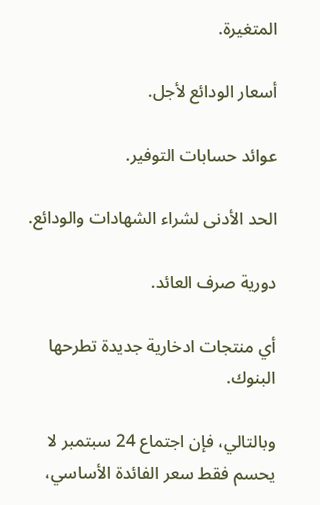المتغيرة.

أسعار الودائع لأجل.

عوائد حسابات التوفير.

الحد الأدنى لشراء الشهادات والودائع.

دورية صرف العائد.

أي منتجات ادخارية جديدة تطرحها البنوك.

وبالتالي، فإن اجتماع 24 سبتمبر لا يحسم فقط سعر الفائدة الأساسي،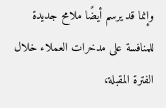وإنما قد يرسم أيضًا ملامح جديدة للمنافسة على مدخرات العملاء خلال الفترة المقبلة،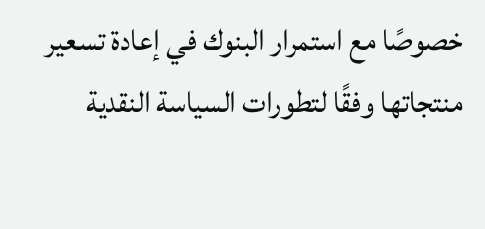خصوصًا مع استمرار البنوك في إعادة تسعير منتجاتها وفقًا لتطورات السياسة النقدية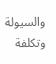والسيولة وتكلفة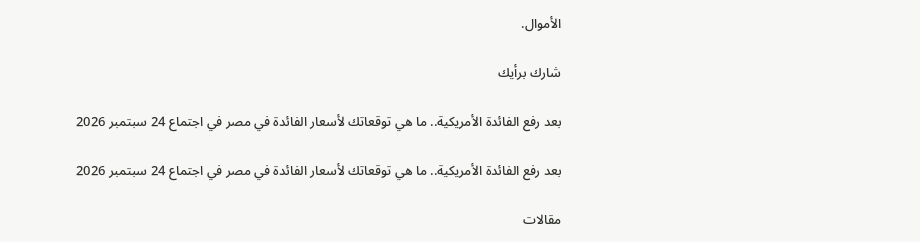الأموال.

شارك برأيك

بعد رفع الفائدة الأمريكية.. ما هي توقعاتك لأسعار الفائدة في مصر في اجتماع 24 سبتمبر 2026

بعد رفع الفائدة الأمريكية.. ما هي توقعاتك لأسعار الفائدة في مصر في اجتماع 24 سبتمبر 2026

مقالات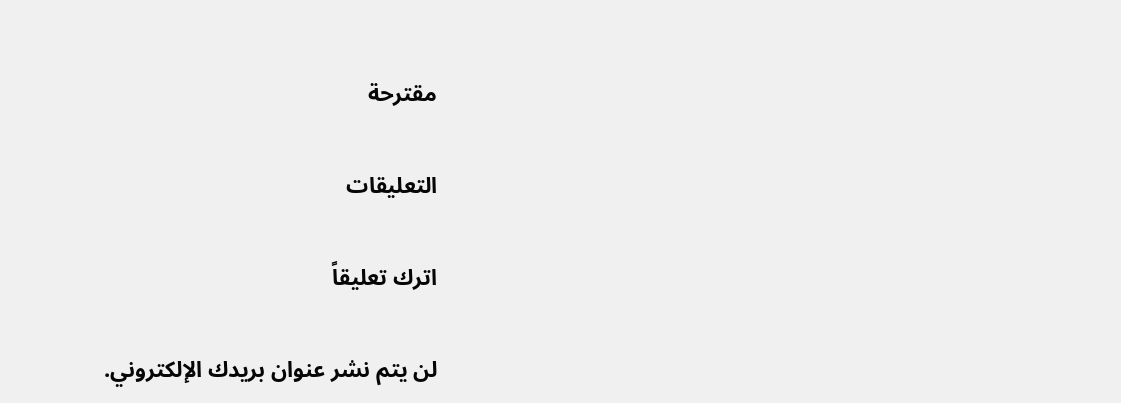مقترحة

التعليقات

اترك تعليقاً

لن يتم نشر عنوان بريدك الإلكتروني.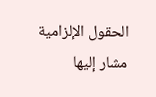الحقول الإلزامية مشار إليها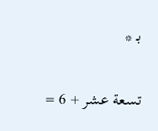بـ *

تسعة عشر + 6 =